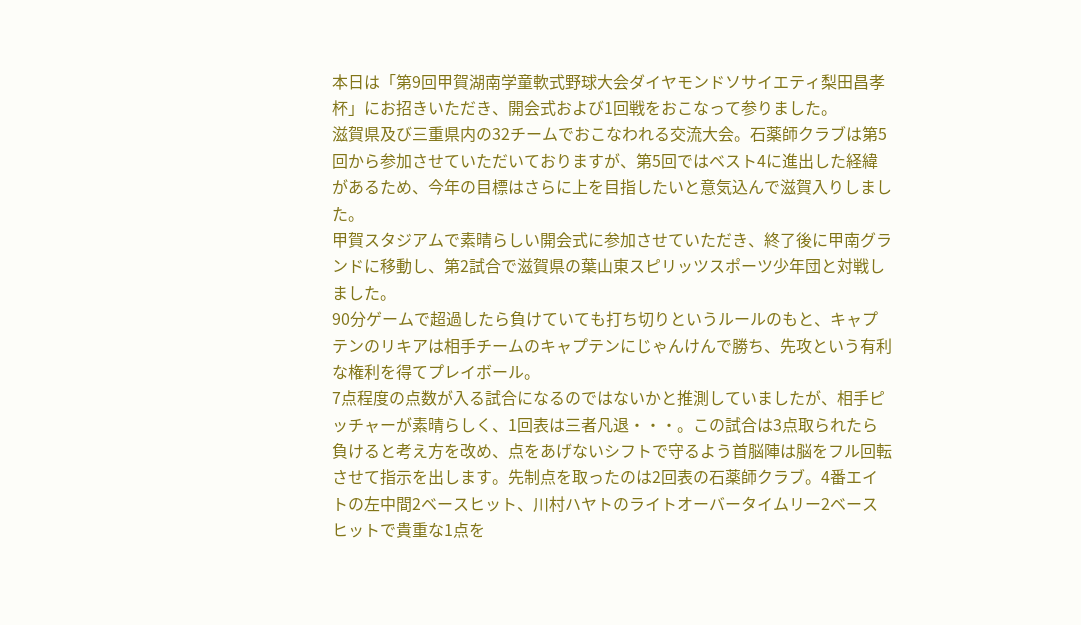本日は「第9回甲賀湖南学童軟式野球大会ダイヤモンドソサイエティ梨田昌孝杯」にお招きいただき、開会式および1回戦をおこなって参りました。
滋賀県及び三重県内の32チームでおこなわれる交流大会。石薬師クラブは第5回から参加させていただいておりますが、第5回ではベスト4に進出した経緯があるため、今年の目標はさらに上を目指したいと意気込んで滋賀入りしました。
甲賀スタジアムで素晴らしい開会式に参加させていただき、終了後に甲南グランドに移動し、第2試合で滋賀県の葉山東スピリッツスポーツ少年団と対戦しました。
90分ゲームで超過したら負けていても打ち切りというルールのもと、キャプテンのリキアは相手チームのキャプテンにじゃんけんで勝ち、先攻という有利な権利を得てプレイボール。
7点程度の点数が入る試合になるのではないかと推測していましたが、相手ピッチャーが素晴らしく、1回表は三者凡退・・・。この試合は3点取られたら負けると考え方を改め、点をあげないシフトで守るよう首脳陣は脳をフル回転させて指示を出します。先制点を取ったのは2回表の石薬師クラブ。4番エイトの左中間2ベースヒット、川村ハヤトのライトオーバータイムリー2ベースヒットで貴重な1点を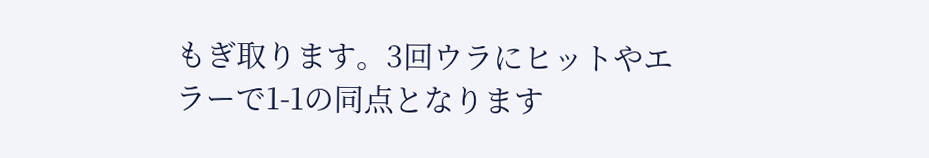もぎ取ります。3回ウラにヒットやエラーで1-1の同点となります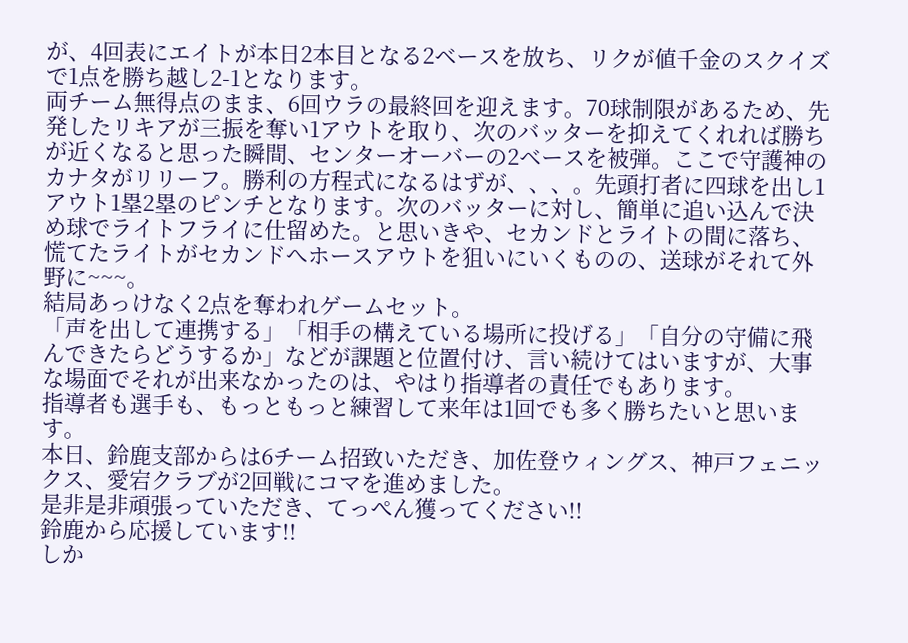が、4回表にエイトが本日2本目となる2ベースを放ち、リクが値千金のスクイズで1点を勝ち越し2-1となります。
両チーム無得点のまま、6回ウラの最終回を迎えます。70球制限があるため、先発したリキアが三振を奪い1アウトを取り、次のバッターを抑えてくれれば勝ちが近くなると思った瞬間、センターオーバーの2ベースを被弾。ここで守護神のカナタがリリーフ。勝利の方程式になるはずが、、、。先頭打者に四球を出し1アウト1塁2塁のピンチとなります。次のバッターに対し、簡単に追い込んで決め球でライトフライに仕留めた。と思いきや、セカンドとライトの間に落ち、慌てたライトがセカンドへホースアウトを狙いにいくものの、送球がそれて外野に~~~。
結局あっけなく2点を奪われゲームセット。
「声を出して連携する」「相手の構えている場所に投げる」「自分の守備に飛んできたらどうするか」などが課題と位置付け、言い続けてはいますが、大事な場面でそれが出来なかったのは、やはり指導者の責任でもあります。
指導者も選手も、もっともっと練習して来年は1回でも多く勝ちたいと思います。
本日、鈴鹿支部からは6チーム招致いただき、加佐登ウィングス、神戸フェニックス、愛宕クラブが2回戦にコマを進めました。
是非是非頑張っていただき、てっぺん獲ってください!!
鈴鹿から応援しています!!
しか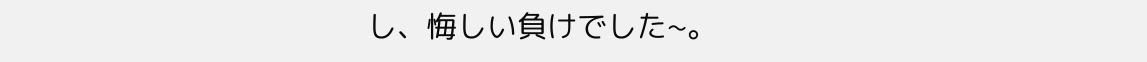し、悔しい負けでした~。